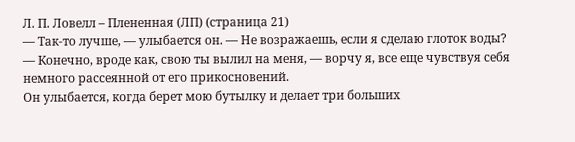Л. П. Ловелл – Плененная (ЛП) (страница 21)
― Так-то лучше, ― улыбается он. ― Не возражаешь, если я сделаю глоток воды?
― Конечно, вроде как, свою ты вылил на меня, ― ворчу я, все еще чувствуя себя немного рассеянной от его прикосновений.
Он улыбается, когда берет мою бутылку и делает три больших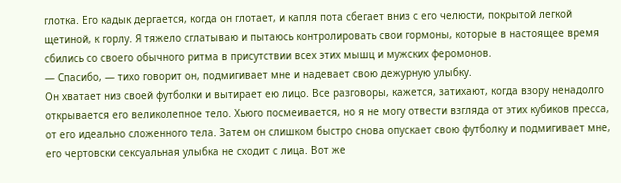глотка. Его кадык дергается, когда он глотает, и капля пота сбегает вниз с его челюсти, покрытой легкой щетиной, к горлу. Я тяжело сглатываю и пытаюсь контролировать свои гормоны, которые в настоящее время сбились со своего обычного ритма в присутствии всех этих мышц и мужских феромонов.
― Спасибо, ― тихо говорит он, подмигивает мне и надевает свою дежурную улыбку.
Он хватает низ своей футболки и вытирает ею лицо. Все разговоры, кажется, затихают, когда взору ненадолго открывается его великолепное тело. Хьюго посмеивается, но я не могу отвести взгляда от этих кубиков пресса, от его идеально сложенного тела. Затем он слишком быстро снова опускает свою футболку и подмигивает мне, его чертовски сексуальная улыбка не сходит с лица. Вот же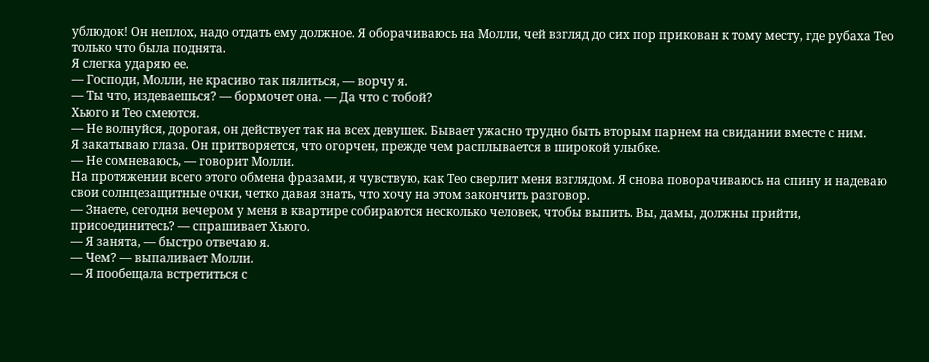ублюдок! Он неплох, надо отдать ему должное. Я оборачиваюсь на Молли, чей взгляд до сих пор прикован к тому месту, где рубаха Тео только что была поднята.
Я слегка ударяю ее.
― Господи, Молли, не красиво так пялиться, ― ворчу я.
― Ты что, издеваешься? ― бормочет она. ― Да что с тобой?
Хьюго и Тео смеются.
― Не волнуйся, дорогая, он действует так на всех девушек. Бывает ужасно трудно быть вторым парнем на свидании вместе с ним.
Я закатываю глаза. Он притворяется, что огорчен, прежде чем расплывается в широкой улыбке.
― Не сомневаюсь, ― говорит Молли.
На протяжении всего этого обмена фразами, я чувствую, как Тео сверлит меня взглядом. Я снова поворачиваюсь на спину и надеваю свои солнцезащитные очки, четко давая знать, что хочу на этом закончить разговор.
― Знаете, сегодня вечером у меня в квартире собираются несколько человек, чтобы выпить. Вы, дамы, должны прийти, присоединитесь? ― спрашивает Хьюго.
― Я занята, ― быстро отвечаю я.
― Чем? ― выпаливает Молли.
― Я пообещала встретиться с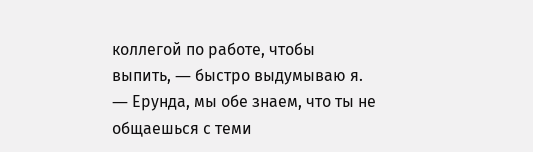коллегой по работе, чтобы выпить, ― быстро выдумываю я.
― Ерунда, мы обе знаем, что ты не общаешься с теми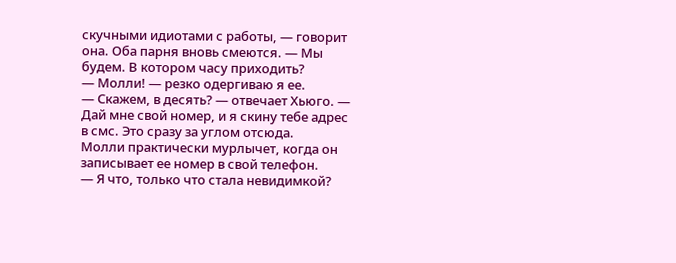скучными идиотами с работы, ― говорит она. Оба парня вновь смеются. ― Мы будем. В котором часу приходить?
― Молли! ― резко одергиваю я ее.
― Скажем, в десять? ― отвечает Хьюго. ― Дай мне свой номер, и я скину тебе адрес в смс. Это сразу за углом отсюда.
Молли практически мурлычет, когда он записывает ее номер в свой телефон.
― Я что, только что стала невидимкой?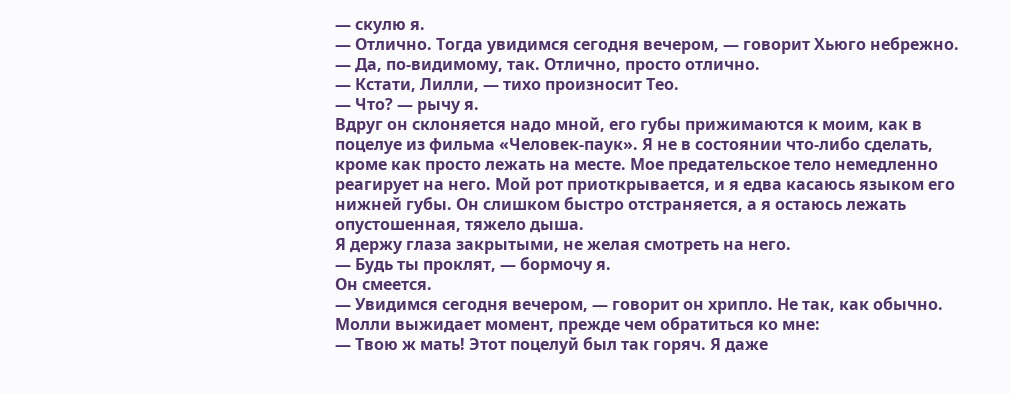― скулю я.
― Отлично. Тогда увидимся сегодня вечером, ― говорит Хьюго небрежно.
― Да, по-видимому, так. Отлично, просто отлично.
― Кстати, Лилли, ― тихо произносит Тео.
― Что? ― рычу я.
Вдруг он склоняется надо мной, его губы прижимаются к моим, как в поцелуе из фильма «Человек-паук». Я не в состоянии что-либо сделать, кроме как просто лежать на месте. Мое предательское тело немедленно реагирует на него. Мой рот приоткрывается, и я едва касаюсь языком его нижней губы. Он слишком быстро отстраняется, а я остаюсь лежать опустошенная, тяжело дыша.
Я держу глаза закрытыми, не желая смотреть на него.
― Будь ты проклят, ― бормочу я.
Он смеется.
― Увидимся сегодня вечером, ― говорит он хрипло. Не так, как обычно.
Молли выжидает момент, прежде чем обратиться ко мне:
― Твою ж мать! Этот поцелуй был так горяч. Я даже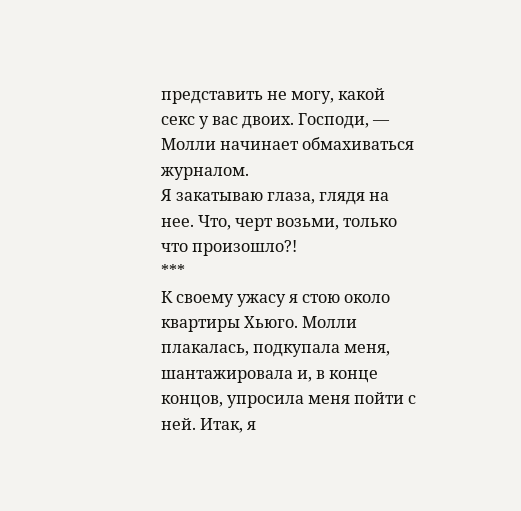представить не могу, какой секс у вас двоих. Господи, ― Молли начинает обмахиваться журналом.
Я закатываю глаза, глядя на нее. Что, черт возьми, только что произошло?!
***
К своему ужасу я стою около квартиры Хьюго. Молли плакалась, подкупала меня, шантажировала и, в конце концов, упросила меня пойти с ней. Итак, я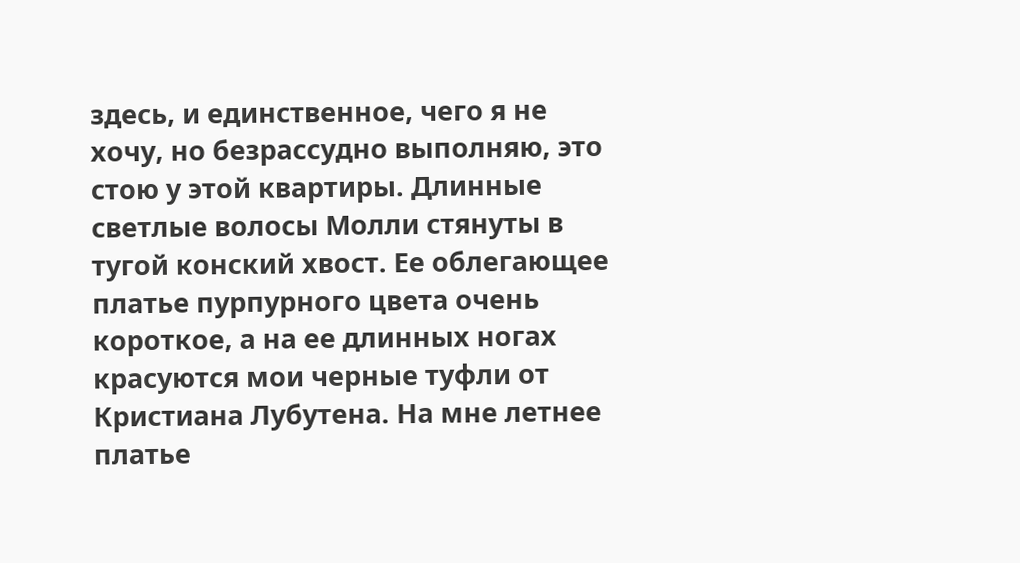здесь, и единственное, чего я не хочу, но безрассудно выполняю, это стою у этой квартиры. Длинные светлые волосы Молли стянуты в тугой конский хвост. Ее облегающее платье пурпурного цвета очень короткое, а на ее длинных ногах красуются мои черные туфли от Кристиана Лубутена. На мне летнее платье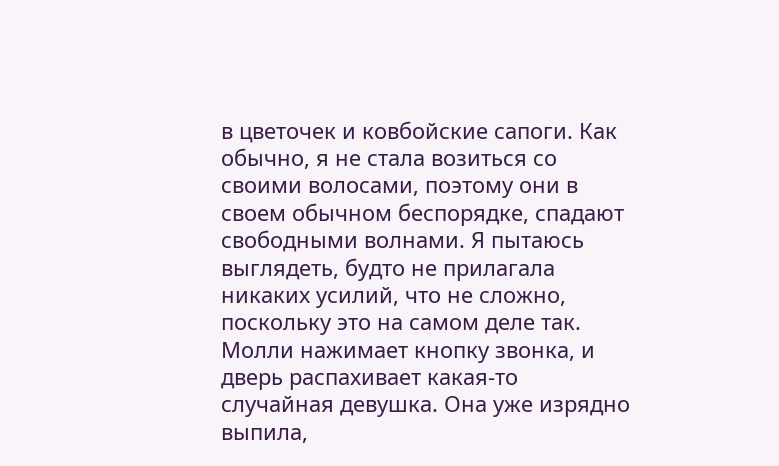в цветочек и ковбойские сапоги. Как обычно, я не стала возиться со своими волосами, поэтому они в своем обычном беспорядке, спадают свободными волнами. Я пытаюсь выглядеть, будто не прилагала никаких усилий, что не сложно, поскольку это на самом деле так.
Молли нажимает кнопку звонка, и дверь распахивает какая-то случайная девушка. Она уже изрядно выпила,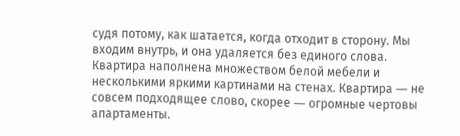судя потому, как шатается, когда отходит в сторону. Мы входим внутрь, и она удаляется без единого слова. Квартира наполнена множеством белой мебели и несколькими яркими картинами на стенах. Квартира ― не совсем подходящее слово, скорее ― огромные чертовы апартаменты.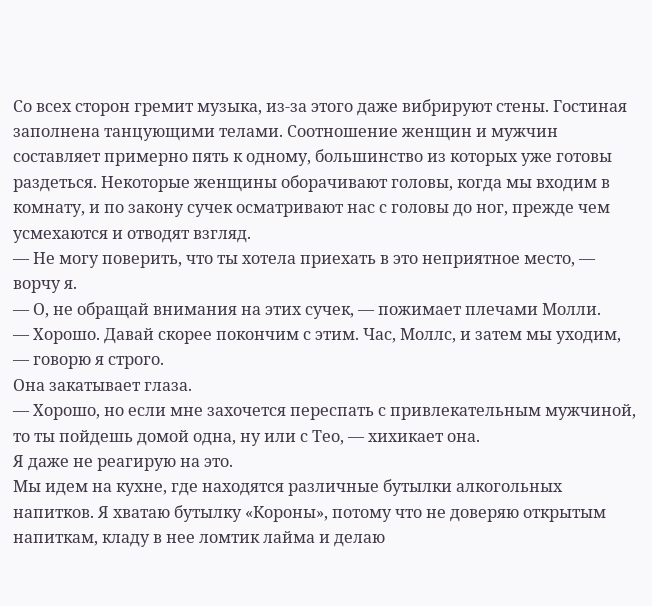Со всех сторон гремит музыка, из-за этого даже вибрируют стены. Гостиная заполнена танцующими телами. Соотношение женщин и мужчин составляет примерно пять к одному, большинство из которых уже готовы раздеться. Некоторые женщины оборачивают головы, когда мы входим в комнату, и по закону сучек осматривают нас с головы до ног, прежде чем усмехаются и отводят взгляд.
― Не могу поверить, что ты хотела приехать в это неприятное место, ― ворчу я.
― О, не обращай внимания на этих сучек, ― пожимает плечами Молли.
― Хорошо. Давай скорее покончим с этим. Час, Моллс, и затем мы уходим, ― говорю я строго.
Она закатывает глаза.
― Хорошо, но если мне захочется переспать с привлекательным мужчиной, то ты пойдешь домой одна, ну или с Тео, ― хихикает она.
Я даже не реагирую на это.
Мы идем на кухне, где находятся различные бутылки алкогольных напитков. Я хватаю бутылку «Короны», потому что не доверяю открытым напиткам, кладу в нее ломтик лайма и делаю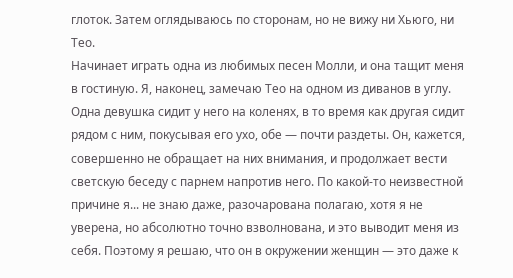глоток. Затем оглядываюсь по сторонам, но не вижу ни Хьюго, ни Тео.
Начинает играть одна из любимых песен Молли, и она тащит меня в гостиную. Я, наконец, замечаю Тео на одном из диванов в углу. Одна девушка сидит у него на коленях, в то время как другая сидит рядом с ним, покусывая его ухо, обе ― почти раздеты. Он, кажется, совершенно не обращает на них внимания, и продолжает вести светскую беседу с парнем напротив него. По какой-то неизвестной причине я... не знаю даже, разочарована полагаю, хотя я не уверена, но абсолютно точно взволнована, и это выводит меня из себя. Поэтому я решаю, что он в окружении женщин ― это даже к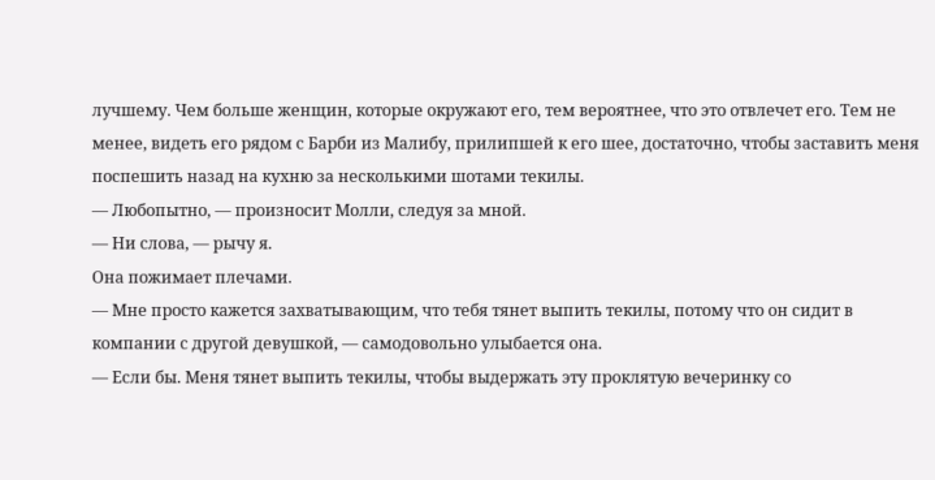лучшему. Чем больше женщин, которые окружают его, тем вероятнее, что это отвлечет его. Тем не менее, видеть его рядом с Барби из Малибу, прилипшей к его шее, достаточно, чтобы заставить меня поспешить назад на кухню за несколькими шотами текилы.
― Любопытно, ― произносит Молли, следуя за мной.
― Ни слова, ― рычу я.
Она пожимает плечами.
― Мне просто кажется захватывающим, что тебя тянет выпить текилы, потому что он сидит в компании с другой девушкой, ― самодовольно улыбается она.
― Если бы. Меня тянет выпить текилы, чтобы выдержать эту проклятую вечеринку со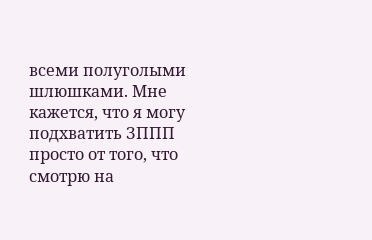всеми полуголыми шлюшками. Мне кажется, что я могу подхватить ЗППП просто от того, что смотрю на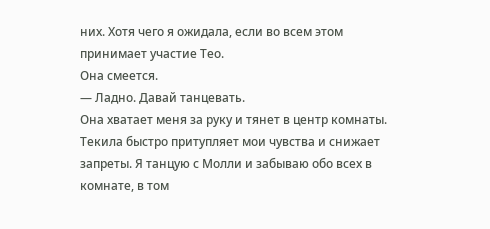них. Хотя чего я ожидала, если во всем этом принимает участие Тео.
Она смеется.
― Ладно. Давай танцевать.
Она хватает меня за руку и тянет в центр комнаты.
Текила быстро притупляет мои чувства и снижает запреты. Я танцую с Молли и забываю обо всех в комнате, в том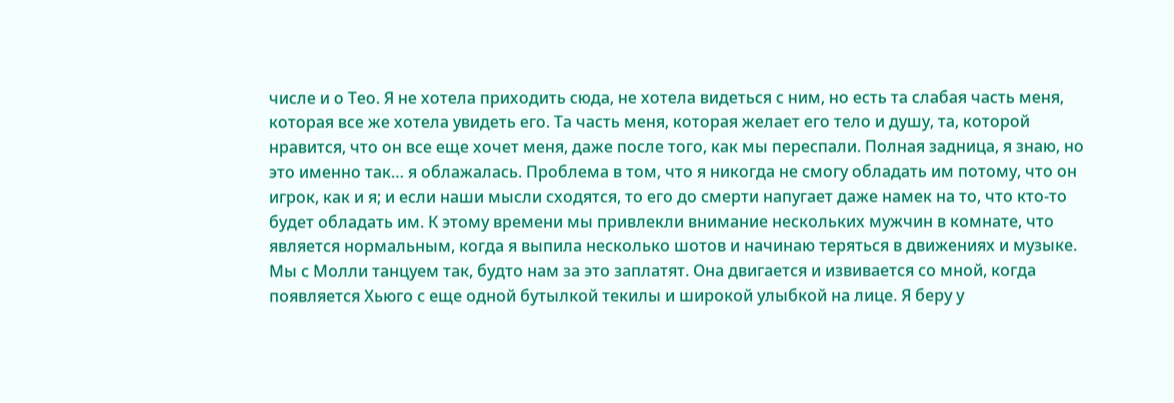числе и о Тео. Я не хотела приходить сюда, не хотела видеться с ним, но есть та слабая часть меня, которая все же хотела увидеть его. Та часть меня, которая желает его тело и душу, та, которой нравится, что он все еще хочет меня, даже после того, как мы переспали. Полная задница, я знаю, но это именно так… я облажалась. Проблема в том, что я никогда не смогу обладать им потому, что он игрок, как и я; и если наши мысли сходятся, то его до смерти напугает даже намек на то, что кто-то будет обладать им. К этому времени мы привлекли внимание нескольких мужчин в комнате, что является нормальным, когда я выпила несколько шотов и начинаю теряться в движениях и музыке. Мы с Молли танцуем так, будто нам за это заплатят. Она двигается и извивается со мной, когда появляется Хьюго с еще одной бутылкой текилы и широкой улыбкой на лице. Я беру у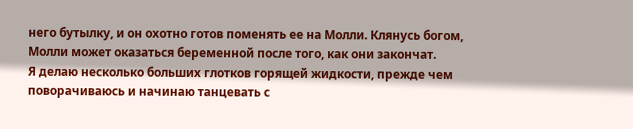него бутылку, и он охотно готов поменять ее на Молли. Клянусь богом, Молли может оказаться беременной после того, как они закончат.
Я делаю несколько больших глотков горящей жидкости, прежде чем поворачиваюсь и начинаю танцевать с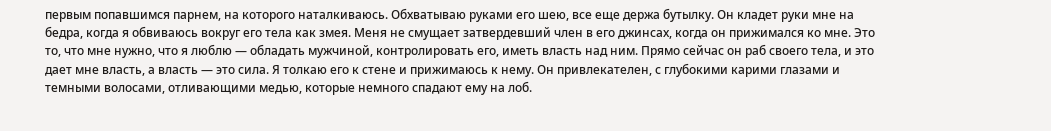первым попавшимся парнем, на которого наталкиваюсь. Обхватываю руками его шею, все еще держа бутылку. Он кладет руки мне на бедра, когда я обвиваюсь вокруг его тела как змея. Меня не смущает затвердевший член в его джинсах, когда он прижимался ко мне. Это то, что мне нужно, что я люблю ― обладать мужчиной, контролировать его, иметь власть над ним. Прямо сейчас он раб своего тела, и это дает мне власть, а власть ― это сила. Я толкаю его к стене и прижимаюсь к нему. Он привлекателен, с глубокими карими глазами и темными волосами, отливающими медью, которые немного спадают ему на лоб.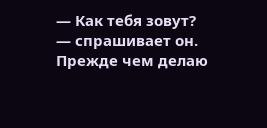― Как тебя зовут? ― спрашивает он.
Прежде чем делаю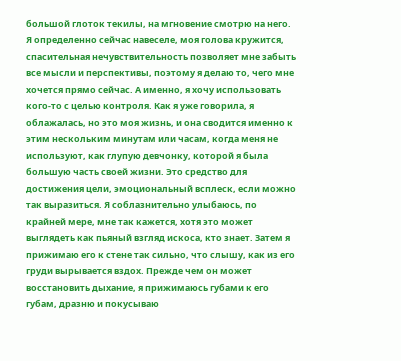большой глоток текилы, на мгновение смотрю на него. Я определенно сейчас навеселе, моя голова кружится, спасительная нечувствительность позволяет мне забыть все мысли и перспективы, поэтому я делаю то, чего мне хочется прямо сейчас. А именно, я хочу использовать кого-то с целью контроля. Как я уже говорила, я облажалась, но это моя жизнь, и она сводится именно к этим нескольким минутам или часам, когда меня не используют, как глупую девчонку, которой я была большую часть своей жизни. Это средство для достижения цели, эмоциональный всплеск, если можно так выразиться. Я соблазнительно улыбаюсь, по крайней мере, мне так кажется, хотя это может выглядеть как пьяный взгляд искоса, кто знает. Затем я прижимаю его к стене так сильно, что слышу, как из его груди вырывается вздох. Прежде чем он может восстановить дыхание, я прижимаюсь губами к его губам, дразню и покусываю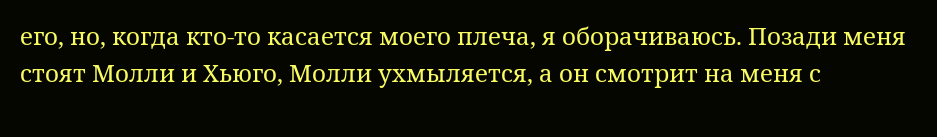его, но, когда кто-то касается моего плеча, я оборачиваюсь. Позади меня стоят Молли и Хьюго, Молли ухмыляется, а он смотрит на меня с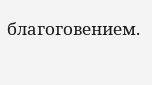благоговением.